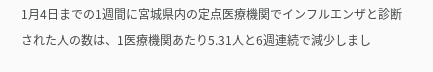1月4日までの1週間に宮城県内の定点医療機関でインフルエンザと診断された人の数は、1医療機関あたり5.31人と6週連続で減少しまし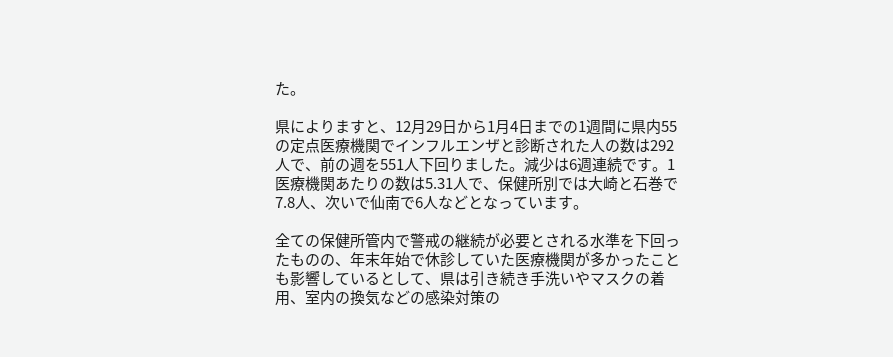た。

県によりますと、12月29日から1月4日までの1週間に県内55の定点医療機関でインフルエンザと診断された人の数は292人で、前の週を551人下回りました。減少は6週連続です。1医療機関あたりの数は5.31人で、保健所別では大崎と石巻で7.8人、次いで仙南で6人などとなっています。

全ての保健所管内で警戒の継続が必要とされる水準を下回ったものの、年末年始で休診していた医療機関が多かったことも影響しているとして、県は引き続き手洗いやマスクの着用、室内の換気などの感染対策の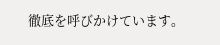徹底を呼びかけています。